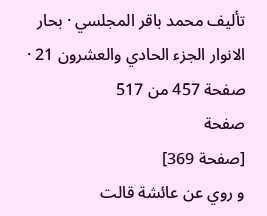تأليف محمد باقر المجلسي · بحار الانوار الجزء الحادي والعشرون 21 · صفحة 457 من 517
صفحة
[صفحة 369]
و روي عن عائشة قالت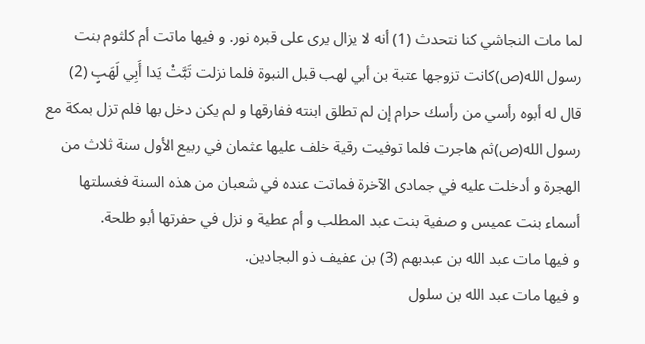لما مات النجاشي كنا نتحدث (1) أنه لا يزال يرى على قبره نور. و فيها ماتت أم كلثوم بنت رسول الله(ص)كانت تزوجها عتبة بن أبي لهب قبل النبوة فلما نزلت تَبَّتْ يَدا أَبِي لَهَبٍ (2) قال له أبوه رأسي من رأسك حرام إن لم تطلق ابنته ففارقها و لم يكن دخل بها فلم تزل بمكة مع رسول الله(ص)ثم هاجرت فلما توفيت رقية خلف عليها عثمان في ربيع الأول سنة ثلاث من الهجرة و أدخلت عليه في جمادى الآخرة فماتت عنده في شعبان من هذه السنة فغسلتها أسماء بنت عميس و صفية بنت عبد المطلب و أم عطية و نزل في حفرتها أبو طلحة.
و فيها مات عبد الله بن عبدبهم (3) بن عفيف ذو البجادين.
و فيها مات عبد الله بن سلول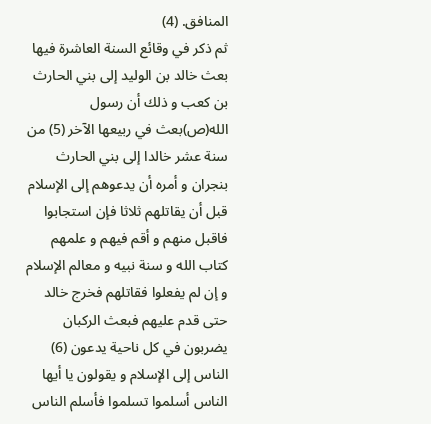المنافق. (4)
ثم ذكر في وقائع السنة العاشرة فيها بعث خالد بن الوليد إلى بني الحارث بن كعب و ذلك أن رسول الله(ص)بعث في ربيعها الآخر (5) من سنة عشر خالدا إلى بني الحارث بنجران و أمره أن يدعوهم إلى الإسلام قبل أن يقاتلهم ثلاثا فإن استجابوا فاقبل منهم و أقم فيهم و علمهم كتاب الله و سنة نبيه و معالم الإسلام و إن لم يفعلوا فقاتلهم فخرج خالد حتى قدم عليهم فبعث الركبان يضربون في كل ناحية يدعون (6) الناس إلى الإسلام و يقولون يا أيها الناس أسلموا تسلموا فأسلم الناس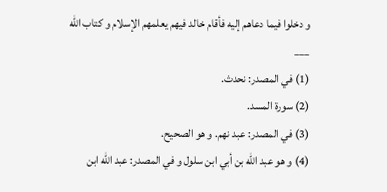و دخلوا فيما دعاهم إليه فأقام خالد فيهم يعلمهم الإسلام و كتاب الله
___
(1) في المصدر: نحدث.
(2) سورة المسد.
(3) في المصدر: عبد نهم. و هو الصحيح.
(4) و هو عبد اللّه بن أبي ابن سلول و في المصدر: عبد اللّه ابن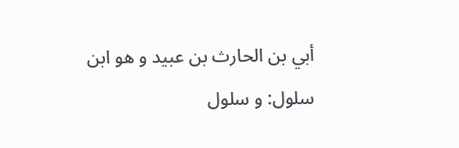أبي بن الحارث بن عبيد و هو ابن سلول: و سلول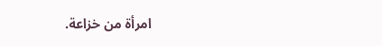امرأة من خزاعة.